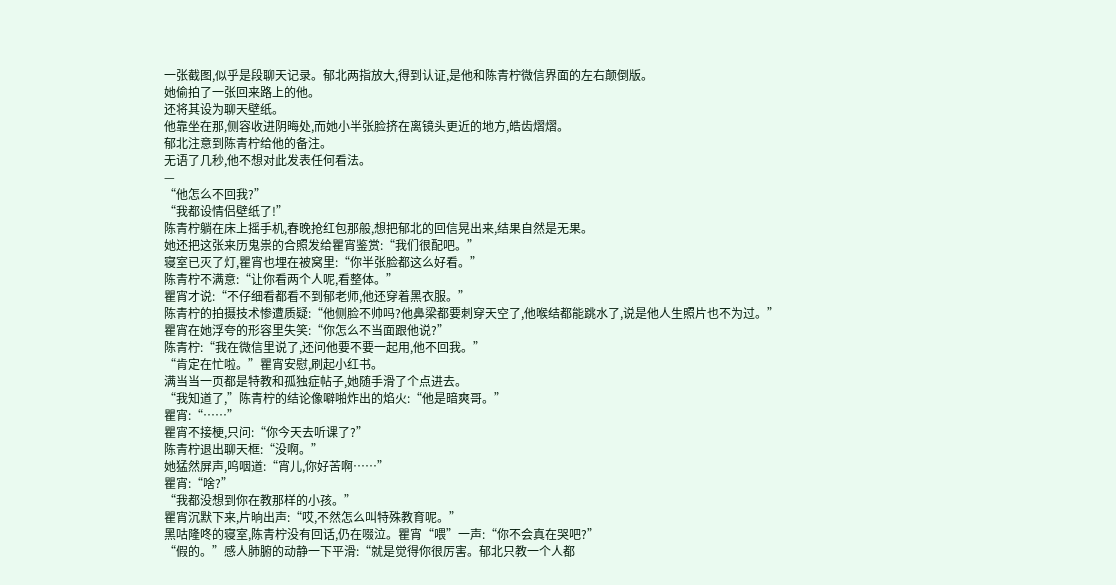一张截图,似乎是段聊天记录。郁北两指放大,得到认证,是他和陈青柠微信界面的左右颠倒版。
她偷拍了一张回来路上的他。
还将其设为聊天壁纸。
他靠坐在那,侧容收进阴晦处,而她小半张脸挤在离镜头更近的地方,皓齿熠熠。
郁北注意到陈青柠给他的备注。
无语了几秒,他不想对此发表任何看法。
—
“他怎么不回我?”
“我都设情侣壁纸了!”
陈青柠躺在床上摇手机,春晚抢红包那般,想把郁北的回信晃出来,结果自然是无果。
她还把这张来历鬼祟的合照发给瞿宵鉴赏:“我们很配吧。”
寝室已灭了灯,瞿宵也埋在被窝里:“你半张脸都这么好看。”
陈青柠不满意:“让你看两个人呢,看整体。”
瞿宵才说:“不仔细看都看不到郁老师,他还穿着黑衣服。”
陈青柠的拍摄技术惨遭质疑:“他侧脸不帅吗?他鼻梁都要刺穿天空了,他喉结都能跳水了,说是他人生照片也不为过。”
瞿宵在她浮夸的形容里失笑:“你怎么不当面跟他说?”
陈青柠:“我在微信里说了,还问他要不要一起用,他不回我。”
“肯定在忙啦。”瞿宵安慰,刷起小红书。
满当当一页都是特教和孤独症帖子,她随手滑了个点进去。
“我知道了,”陈青柠的结论像噼啪炸出的焰火:“他是暗爽哥。”
瞿宵:“……”
瞿宵不接梗,只问:“你今天去听课了?”
陈青柠退出聊天框:“没啊。”
她猛然屏声,呜咽道:“宵儿,你好苦啊……”
瞿宵:“啥?”
“我都没想到你在教那样的小孩。”
瞿宵沉默下来,片晌出声:“哎,不然怎么叫特殊教育呢。”
黑咕隆咚的寝室,陈青柠没有回话,仍在啜泣。瞿宵“喂”一声:“你不会真在哭吧?”
“假的。”感人肺腑的动静一下平滑:“就是觉得你很厉害。郁北只教一个人都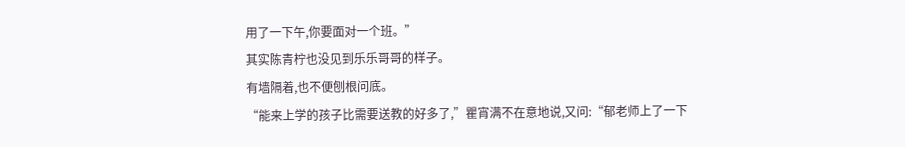用了一下午,你要面对一个班。”
其实陈青柠也没见到乐乐哥哥的样子。
有墙隔着,也不便刨根问底。
“能来上学的孩子比需要送教的好多了,”瞿宵满不在意地说,又问:“郁老师上了一下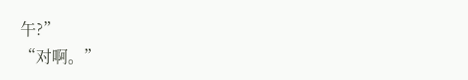午?”
“对啊。”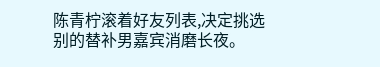陈青柠滚着好友列表,决定挑选别的替补男嘉宾消磨长夜。